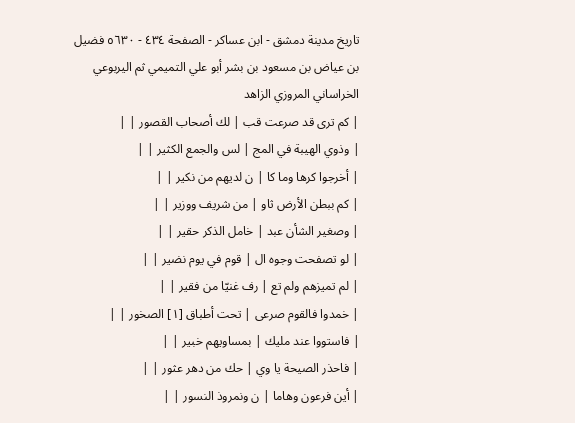تاريخ مدينة دمشق - ابن عساكر - الصفحة ٤٣٤ - ٥٦٣٠ فضيل بن عياض بن مسعود بن بشر أبو علي التميمي ثم اليربوعي الخراساني المروزي الزاهد
| كم ترى قد صرعت قب | لك أصحاب القصور | |
| وذوي الهيبة في المج | لس والجمع الكثير | |
| أخرجوا كرها وما كا | ن لديهم من نكير | |
| كم ببطن الأرض ثاو | من شريف ووزير | |
| وصغير الشأن عبد | خامل الذكر حقير | |
| لو تصفحت وجوه ال | قوم في يوم نضير | |
| لم تميزهم ولم تع | رف غنيّا من فقير | |
| خمدوا فالقوم صرعى | تحت أطباق [١] الصخور | |
| فاستووا عند مليك | بمساويهم خبير | |
| فاحذر الصيحة يا وي | حك من دهر عثور | |
| أين فرعون وهاما | ن ونمروذ النسور | |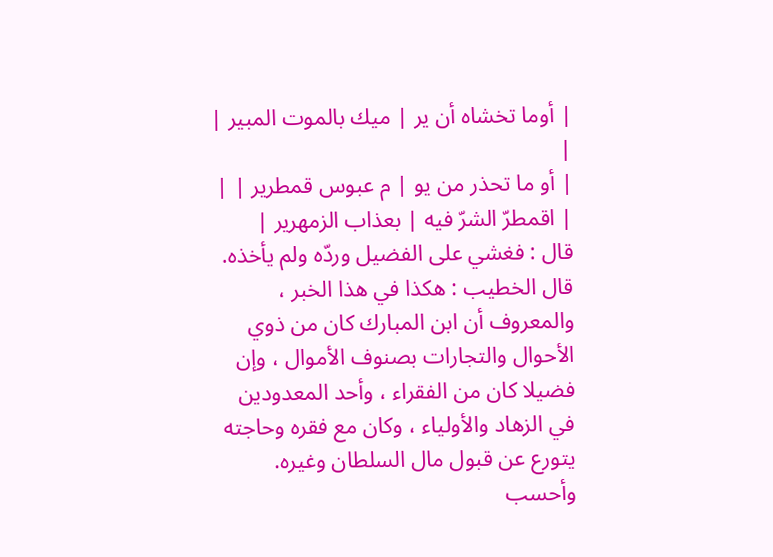| أوما تخشاه أن ير | ميك بالموت المبير | |
| أو ما تحذر من يو | م عبوس قمطرير | |
| اقمطرّ الشرّ فيه | بعذاب الزمهرير |
قال : فغشي على الفضيل وردّه ولم يأخذه.
قال الخطيب : هكذا في هذا الخبر ، والمعروف أن ابن المبارك كان من ذوي الأحوال والتجارات بصنوف الأموال ، وإن فضيلا كان من الفقراء ، وأحد المعدودين في الزهاد والأولياء ، وكان مع فقره وحاجته يتورع عن قبول مال السلطان وغيره. وأحسب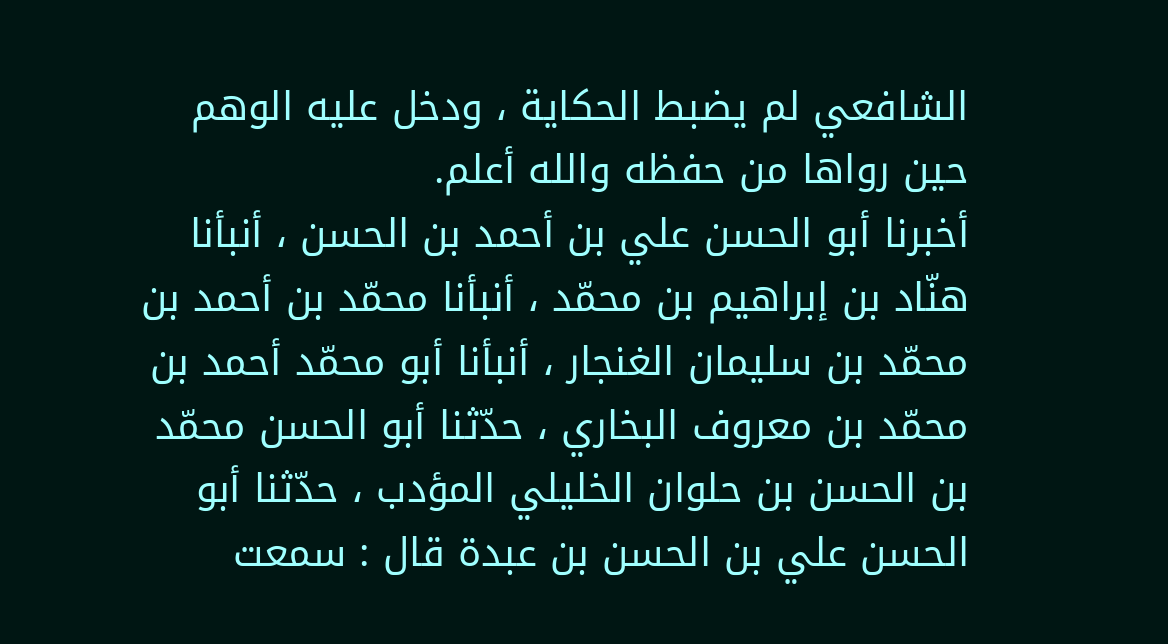الشافعي لم يضبط الحكاية ، ودخل عليه الوهم حين رواها من حفظه والله أعلم.
أخبرنا أبو الحسن علي بن أحمد بن الحسن ، أنبأنا هنّاد بن إبراهيم بن محمّد ، أنبأنا محمّد بن أحمد بن محمّد بن سليمان الغنجار ، أنبأنا أبو محمّد أحمد بن محمّد بن معروف البخاري ، حدّثنا أبو الحسن محمّد بن الحسن بن حلوان الخليلي المؤدب ، حدّثنا أبو الحسن علي بن الحسن بن عبدة قال : سمعت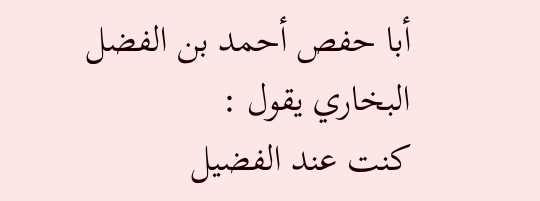أبا حفص أحمد بن الفضل البخاري يقول :
كنت عند الفضيل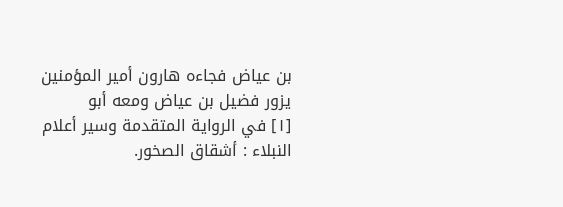بن عياض فجاءه هارون أمير المؤمنين يزور فضيل بن عياض ومعه أبو
[١] في الرواية المتقدمة وسير أعلام النبلاء : أشقاق الصخور.